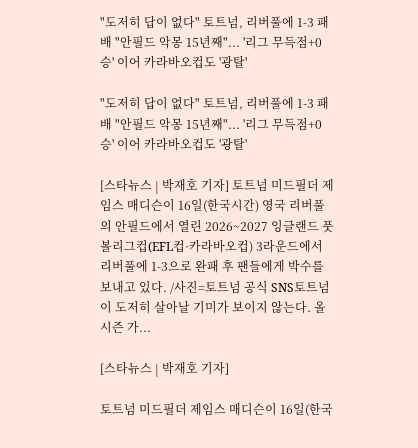"도저히 답이 없다" 토트넘, 리버풀에 1-3 패배 "안필드 악몽 15년째"... '리그 무득점+0승' 이어 카라바오컵도 '광탈'

"도저히 답이 없다" 토트넘, 리버풀에 1-3 패배 "안필드 악몽 15년째"... '리그 무득점+0승' 이어 카라바오컵도 '광탈'

[스타뉴스 | 박재호 기자] 토트넘 미드필더 제임스 매디슨이 16일(한국시간) 영국 리버풀의 안필드에서 열린 2026~2027 잉글랜드 풋볼리그컵(EFL컵·카라바오컵) 3라운드에서 리버풀에 1-3으로 완패 후 팬들에게 박수를 보내고 있다. /사진=토트넘 공식 SNS토트넘이 도저히 살아날 기미가 보이지 않는다. 올 시즌 가...

[스타뉴스 | 박재호 기자]

토트넘 미드필더 제임스 매디슨이 16일(한국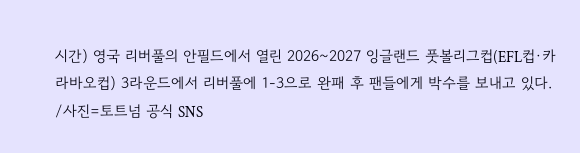시간) 영국 리버풀의 안필드에서 열린 2026~2027 잉글랜드 풋볼리그컵(EFL컵·카라바오컵) 3라운드에서 리버풀에 1-3으로 완패 후 팬들에게 박수를 보내고 있다. /사진=토트넘 공식 SNS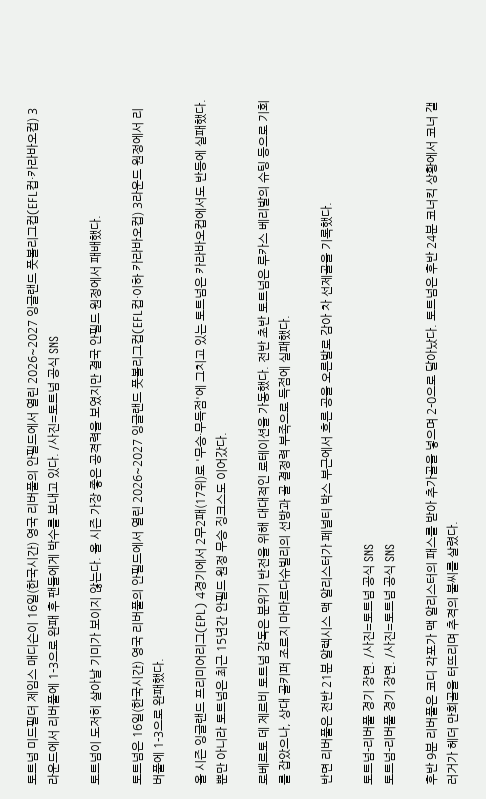토트넘 미드필더 제임스 매디슨이 16일(한국시간) 영국 리버풀의 안필드에서 열린 2026~2027 잉글랜드 풋볼리그컵(EFL컵·카라바오컵) 3라운드에서 리버풀에 1-3으로 완패 후 팬들에게 박수를 보내고 있다. /사진=토트넘 공식 SNS

토트넘이 도저히 살아날 기미가 보이지 않는다. 올 시즌 가장 좋은 공격력을 보였지만 결국 안필드 원정에서 패배했다.

토트넘은 16일(한국시간) 영국 리버풀의 안필드에서 열린 2026~2027 잉글랜드 풋볼리그컵(EFL컵·이하 카라바오컵) 3라운드 원정에서 리버풀에 1-3으로 완패했다.

올 시즌 잉글랜드 프리미어리그(EPL) 4경기에서 2무2패(17위)로 '무승·무득점'에 그치고 있는 토트넘은 카라바오컵에서도 반등에 실패했다. 뿐만 아니라 토트넘은 최근 15년간 안필드 원정 무승 징크스도 이어갔다.

로베르토 데 제르비 토트넘 감독은 분위기 반전을 위해 대대적인 로테이션을 가동했다. 전반 초반 토트넘은 루카스 베리발의 슈팅 등으로 기회를 잡았으나, 상대 골키퍼 조르지 마마르다슈빌리의 선방과 골 결정력 부족으로 득점에 실패했다.

반면 리버풀은 전반 21분 알렉시스 맥 알리스터가 페널티 박스 부근에서 흐른 공을 오른발로 감아 차 선제골을 기록했다.

토트넘-리버풀 경기 장면. /사진=토트넘 공식 SNS
토트넘-리버풀 경기 장면. /사진=토트넘 공식 SNS

후반 9분 리버풀은 코디 각포가 맥 알리스터의 패스를 받아 추가골을 넣으며 2-0으로 달아났다. 토트넘은 후반 24분 코너킥 상황에서 코너 갤러거가 헤더 만회골을 터뜨리며 추격의 불씨를 살렸다.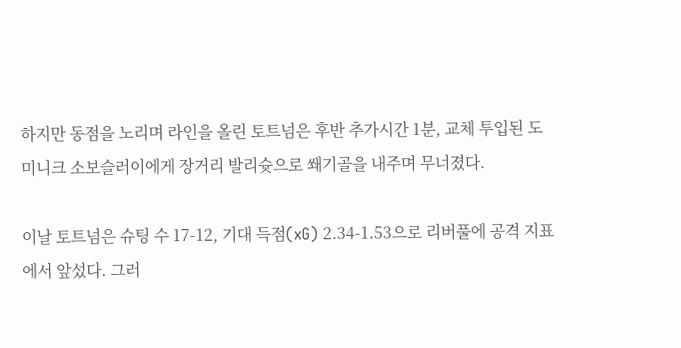하지만 동점을 노리며 라인을 올린 토트넘은 후반 추가시간 1분, 교체 투입된 도미니크 소보슬러이에게 장거리 발리슛으로 쐐기골을 내주며 무너졌다.

이날 토트넘은 슈팅 수 17-12, 기대 득점(xG) 2.34-1.53으로 리버풀에 공격 지표에서 앞섰다. 그러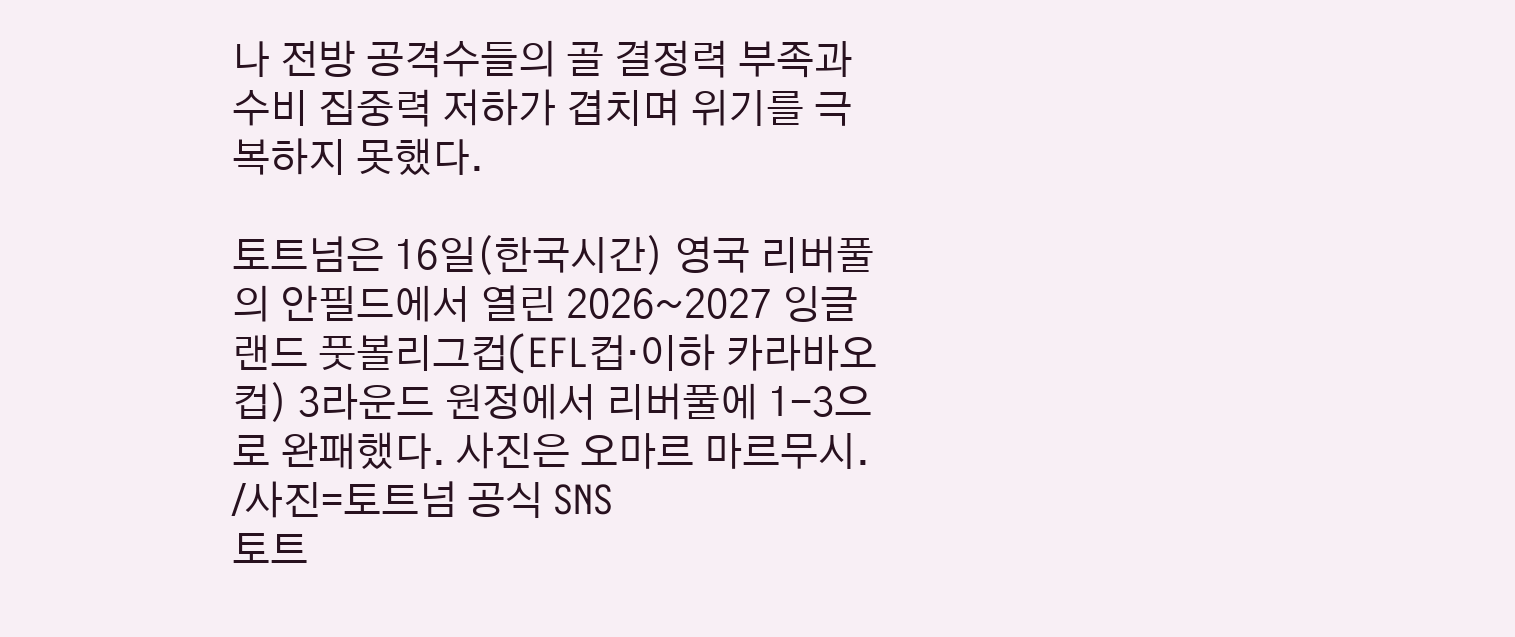나 전방 공격수들의 골 결정력 부족과 수비 집중력 저하가 겹치며 위기를 극복하지 못했다.

토트넘은 16일(한국시간) 영국 리버풀의 안필드에서 열린 2026~2027 잉글랜드 풋볼리그컵(EFL컵·이하 카라바오컵) 3라운드 원정에서 리버풀에 1-3으로 완패했다. 사진은 오마르 마르무시. /사진=토트넘 공식 SNS
토트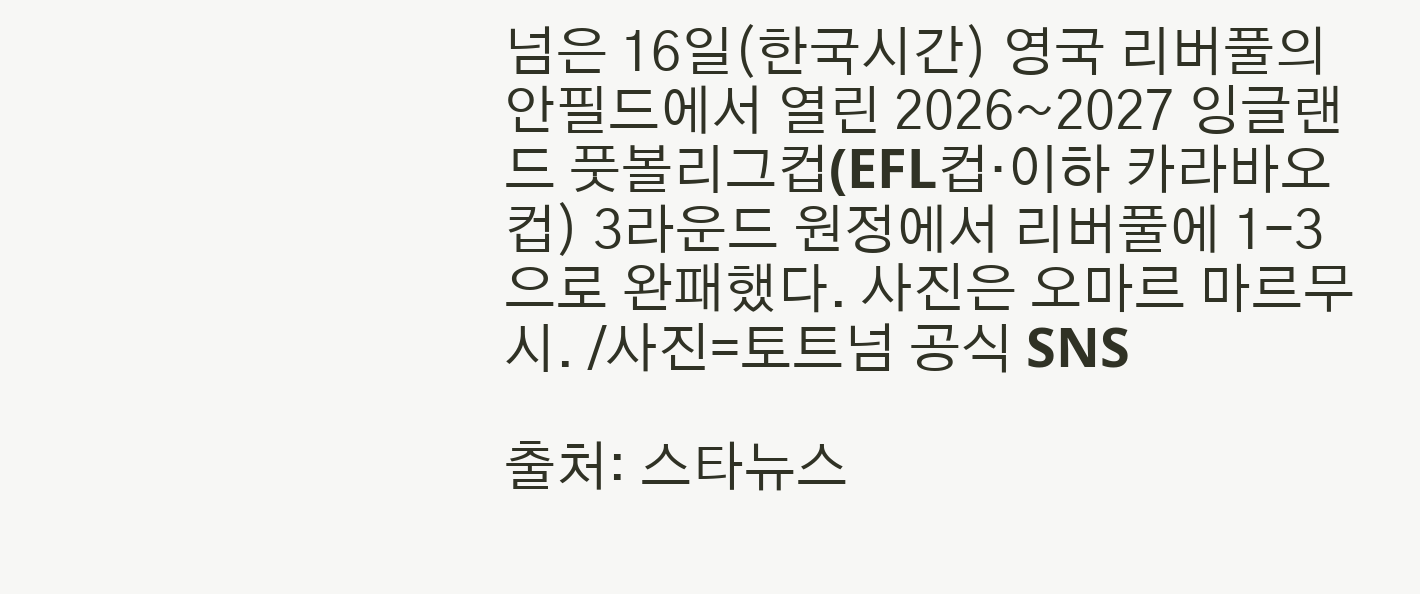넘은 16일(한국시간) 영국 리버풀의 안필드에서 열린 2026~2027 잉글랜드 풋볼리그컵(EFL컵·이하 카라바오컵) 3라운드 원정에서 리버풀에 1-3으로 완패했다. 사진은 오마르 마르무시. /사진=토트넘 공식 SNS

출처: 스타뉴스